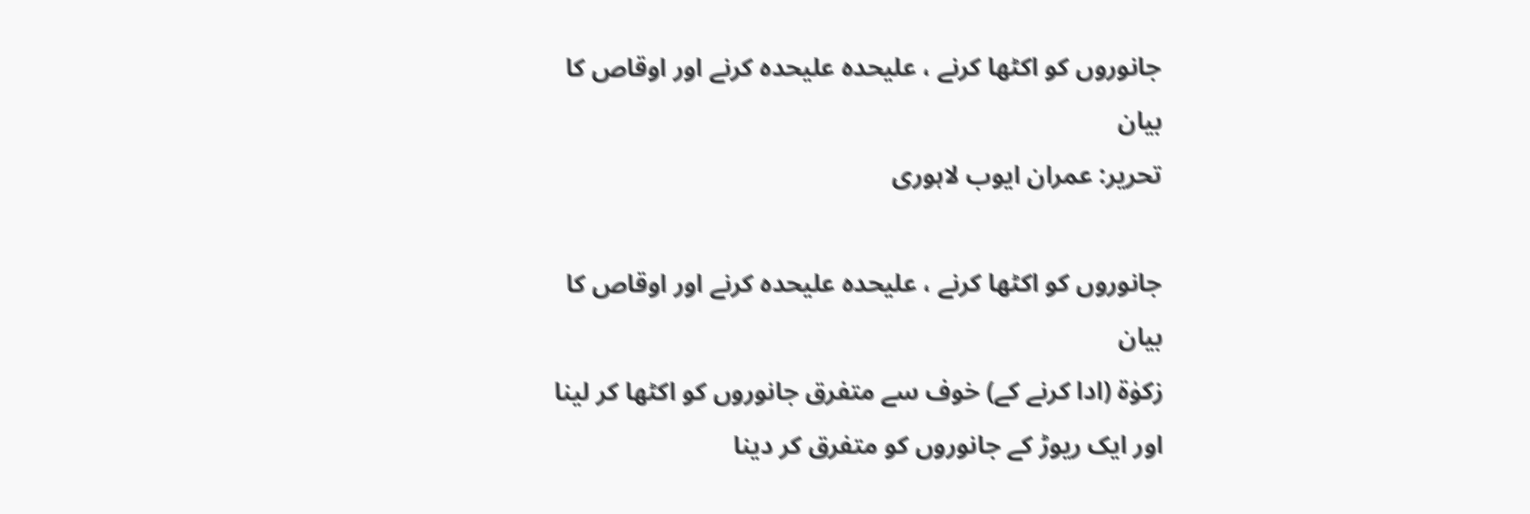جانوروں کو اکٹھا کرنے ، علیحدہ علیحدہ کرنے اور اوقاص کا بیان
تحریر: عمران ایوب لاہوری

جانوروں کو اکٹھا کرنے ، علیحدہ علیحدہ کرنے اور اوقاص کا بیان
زکوٰۃ (ادا کرنے کے) خوف سے متفرق جانوروں کو اکٹھا کر لینا اور ایک ریوڑ کے جانوروں کو متفرق کر دینا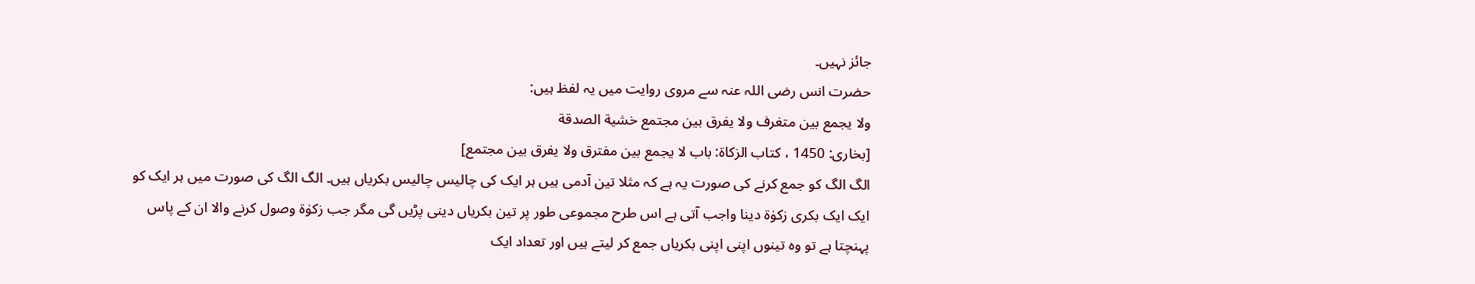جائز نہیں۔
حضرت انس رضی اللہ عنہ سے مروی روایت میں یہ لفظ ہیں:
ولا يجمع بين متغرف ولا يفرق بين مجتمع خشية الصدقة
[بخارى: 1450 ، كتاب الزكاة: باب لا يجمع بين مفترق ولا يفرق بين مجتمع]
الگ الگ کو جمع کرنے کی صورت یہ ہے کہ مثلا تین آدمی ہیں ہر ایک کی چالیس چالیس بکریاں ہیں۔ الگ الگ کی صورت میں ہر ایک کو ایک ایک بکری زکوٰۃ دینا واجب آتی ہے اس طرح مجموعی طور پر تین بکریاں دینی پڑیں گی مگر جب زکوٰۃ وصول کرنے والا ان کے پاس پہنچتا ہے تو وہ تینوں اپنی اپنی بکریاں جمع کر لیتے ہیں اور تعداد ایک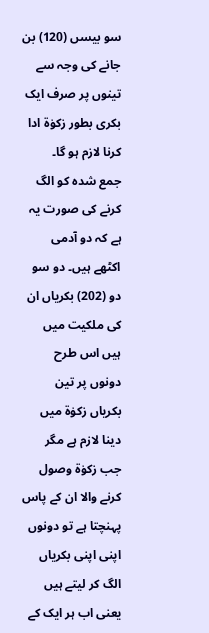سو بیسں (120) بن جانے کی وجہ سے تینوں پر صرف ایک بکری بطور زکوٰۃ ادا کرنا لازم ہو گا۔
جمع شدہ کو الگ کرنے کی صورت یہ ہے کہ دو آدمی اکٹھے ہیں۔ دو سو دو (202) بکریاں ان کی ملکیت میں ہیں اس طرح دونوں پر تین بکریاں زکوٰۃ میں دینا لازم ہے مگر جب زکوٰۃ وصول کرنے والا ان کے پاس پہنچتا ہے تو دونوں اپنی اپنی بکریاں الگ کر لیتے ہیں یعنی اب ہر ایک کے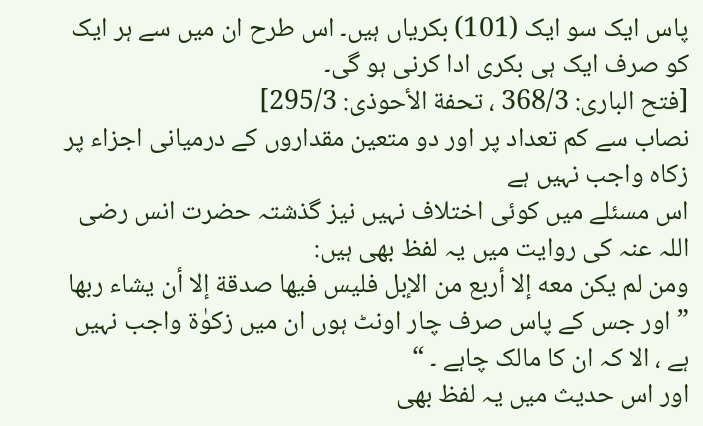پاس ایک سو ایک (101) بکریاں ہیں۔ اس طرح ان میں سے ہر ایک کو صرف ایک ہی بکری ادا کرنی ہو گی۔
[فتح البارى: 368/3 ، تحفة الأحوذى: 295/3]
نصاب سے کم تعداد پر اور دو متعین مقداروں کے درمیانی اجزاء پر زکاہ واجب نہیں ہے
اس مسئلے میں کوئی اختلاف نہیں نیز گذشتہ حضرت انس رضی اللہ عنہ کی روایت میں یہ لفظ بھی ہیں:
ومن لم يكن معه إلا أربع من الإبل فليس فيها صدقة إلا أن يشاء ربها
”اور جس کے پاس صرف چار اونٹ ہوں ان میں زکوٰۃ واجب نہیں ہے ، الا کہ ان کا مالک چاہے ۔ “
اور اس حدیث میں یہ لفظ بھی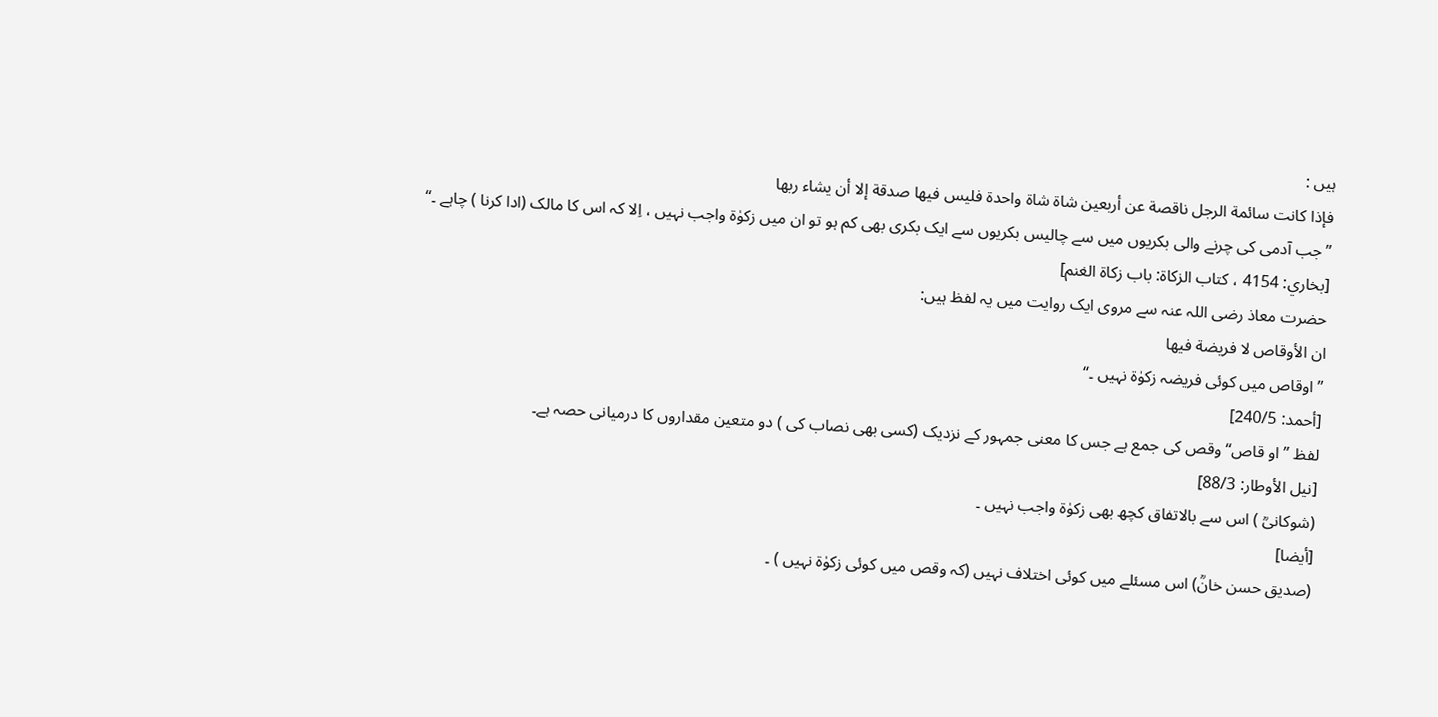ہیں :
فإذا كانت سائمة الرجل ناقصة عن أربعين شاة شاة واحدة فليس فيها صدقة إلا أن يشاء ربها
”جب آدمی کی چرنے والی بکریوں میں سے چالیس بکریوں سے ایک بکری بھی کم ہو تو ان میں زکوٰۃ واجب نہیں ، اِلا کہ اس کا مالک (ادا کرنا ) چاہے ۔“
[بخاري: 4154 ، كتاب الزكاة: باب زكاة الغنم]
حضرت معاذ رضی اللہ عنہ سے مروی ایک روایت میں یہ لفظ ہیں:
ان الأوقاص لا فريضة فيها
”اوقاص میں کوئی فریضہ زکوٰۃ نہیں ۔“
[أحمد: 240/5]
لفظ ”او قاص“ وقص کی جمع ہے جس کا معنی جمہور کے نزدیک (کسی بھی نصاب کی ) دو متعین مقداروں کا درمیانی حصہ ہے۔
[نيل الأوطار: 88/3]
(شوکانیؒ ) اس سے بالاتفاق کچھ بھی زکوٰۃ واجب نہیں ۔
[أيضا]
(صدیق حسن خانؒ) اس مسئلے میں کوئی اختلاف نہیں (کہ وقص میں کوئی زکوٰۃ نہیں ) ۔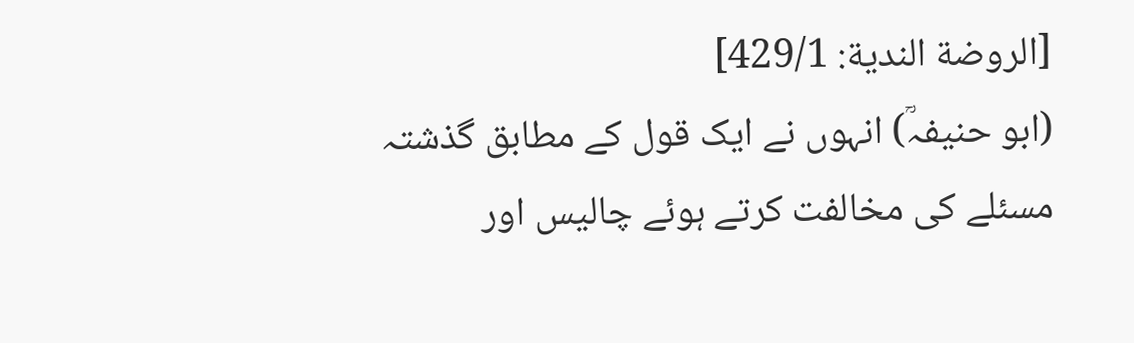[الروضة الندية: 429/1]
(ابو حنیفہؒ) انہوں نے ایک قول کے مطابق گذشتہ مسئلے کی مخالفت کرتے ہوئے چالیس اور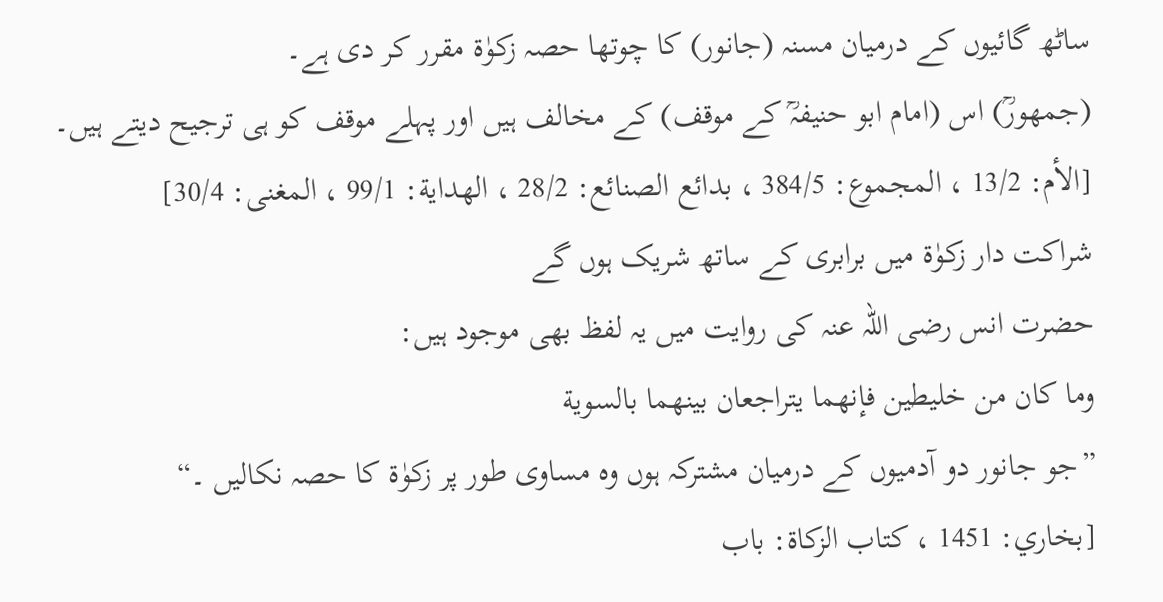ساٹھ گائیوں کے درمیان مسنہ (جانور) کا چوتھا حصہ زکوٰۃ مقرر کر دی ہے۔
(جمهورؒ) اس (امام ابو حنیفہؒ کے موقف) کے مخالف ہیں اور پہلے موقف کو ہی ترجیح دیتے ہیں۔
[الأم: 13/2 ، المجموع: 384/5 ، بدائع الصنائع: 28/2 ، الهداية: 99/1 ، المغنى: 30/4]
شراکت دار زکوٰۃ میں برابری کے ساتھ شریک ہوں گے
حضرت انس رضی اللہ عنہ کی روایت میں یہ لفظ بھی موجود ہیں:
وما كان من خليطين فإنهما يتراجعان بينهما بالسوية
”جو جانور دو آدمیوں کے درمیان مشترکہ ہوں وہ مساوی طور پر زکوٰۃ کا حصہ نکالیں ۔“
[بخاري: 1451 ، كتاب الزكاة: باب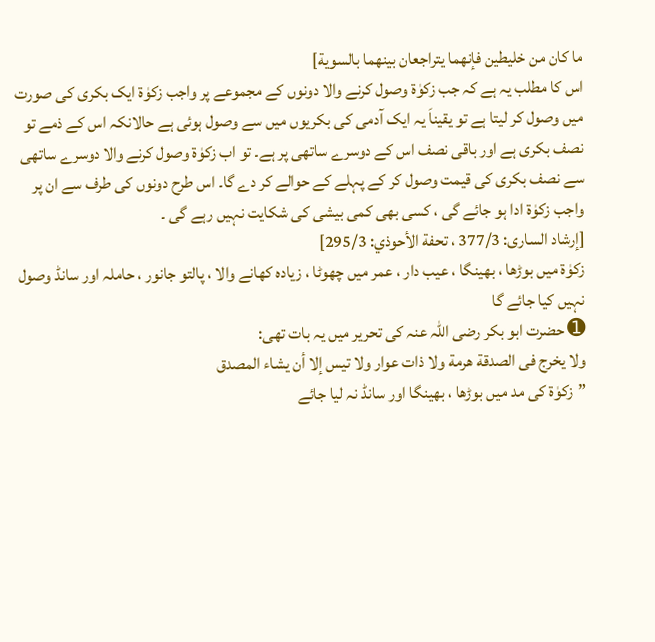ما كان من خليطين فإنهما يتراجعان بينهما بالسوية]
اس کا مطلب یہ ہے کہ جب زکوٰۃ وصول کرنے والا دونوں کے مجموعے پر واجب زکوٰۃ ایک بکری کی صورت میں وصول کر لیتا ہے تو یقیناَ یہ ایک آدمی کی بکریوں میں سے وصول ہوئی ہے حالانکہ اس کے ذمے تو نصف بکری ہے اور باقی نصف اس کے دوسرے ساتھی پر ہے۔ تو اب زکوٰۃ وصول کرنے والا دوسرے ساتھی سے نصف بکری کی قیمت وصول کر کے پہلے کے حوالے کر دے گا۔ اس طرح دونوں کی طرف سے ان پر واجب زکوٰۃ ادا ہو جائے گی ، کسی بھی کمی بیشی کی شکایت نہیں رہے گی ۔
[إرشاد السارى: 377/3 ، تحفة الأحوذي: 295/3]
زکوٰۃ میں بوڑھا ، بھینگا ، عیب دار ، عمر میں چھوٹا ، زیادہ کھانے والا ، پالتو جانور ، حاملہ اور سانڈ وصول نہیں کیا جائے گا
➊ حضرت ابو بکر رضی اللہ عنہ کی تحریر میں یہ بات تھی:
ولا يخرج فى الصدقة هرمة ولا ذات عوار ولا تيس إلا أن يشاء المصدق
”زکوٰۃ کی مد میں بوڑھا ، بھینگا اور سانڈ نہ لیا جائے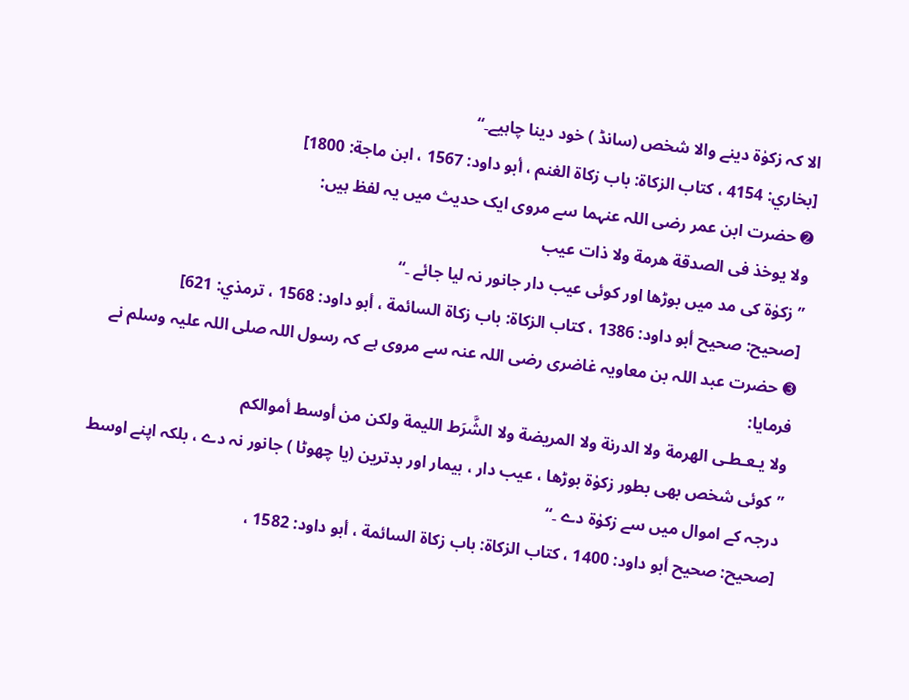الا کہ زکوٰۃ دینے والا شخص (سانڈ ) خود دینا چاہیے۔“
[بخاري: 4154 ، كتاب الزكاة: باب زكاة الغنم ، أبو داود: 1567 ، ابن ماجة: 1800]
➋ حضرت ابن عمر رضی اللہ عنہما سے مروی ایک حدیث میں یہ لفظ ہیں:
ولا يوخذ فى الصدقة هرمة ولا ذات عيب
”زکوٰۃ کی مد میں بوڑھا اور کوئی عیب دار جانور نہ لیا جائے ۔“
[صحيح: صحيح أبو داود: 1386 ، كتاب الزكاة: باب زكاة السائمة ، أبو داود: 1568 ، ترمذي: 621]
➌ حضرت عبد اللہ بن معاویہ غاضری رضی اللہ عنہ سے مروی ہے کہ رسول اللہ صلی اللہ علیہ وسلم نے فرمایا:
ولا يـعـطـى الهرمة ولا الدرنة ولا المريضة ولا الشَّرَط الليمة ولكن من أوسط أموالكم
”کوئی شخص بھی بطور زکوٰۃ بوڑھا ، عیب دار ، بیمار اور بدترین (یا چھوٹا ) جانور نہ دے ، بلکہ اپنے اوسط درجہ کے اموال میں سے زکوٰۃ دے ۔“
[صحيح: صحيح أبو داود: 1400 ، كتاب الزكاة: باب زكاة السائمة ، أبو داود: 1582 ،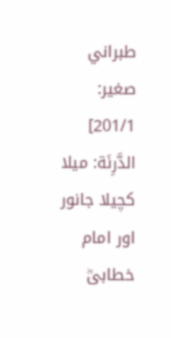طبراني صغير: 201/1]
الدَّرِنَة: میلا کچیلا جانور اور امام خطابیؒ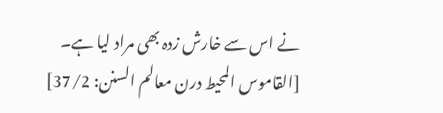نے اس سے خارش زدہ بھی مراد لیا ہے۔
[القاموس المحيط درن معالم السنن: 37/2]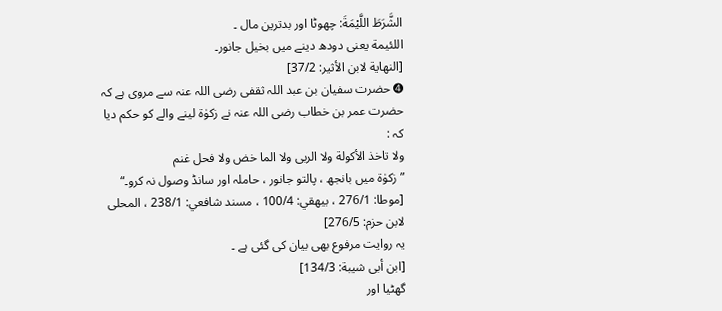الشَّرَطَ اللَّيْمَةَ: چھوٹا اور بدترین مال ۔
اللئيمة یعنی دودھ دینے میں بخیل جانور۔
[النهاية لابن الأثير: 37/2]
➍ حضرت سفیان بن عبد اللہ ثقفی رضی اللہ عنہ سے مروی ہے کہ حضرت عمر بن خطاب رضی اللہ عنہ نے زکوٰۃ لینے والے کو حکم دیا کہ :
ولا تاخذ الأكولة ولا الربى ولا الما خض ولا فحل غنم
”زکوٰۃ میں بانجھ ، پالتو جانور ، حاملہ اور سانڈ وصول نہ کرو۔“
[موطا: 276/1 ، بيهقي: 100/4 ، مسند شافعي: 238/1 ، المحلى لابن حزم: 276/5]
یہ روایت مرفوع بھی بیان کی گئی ہے ۔
[ابن أبى شيبة: 134/3]
گھٹیا اور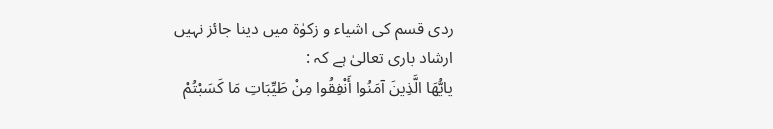ردی قسم کی اشیاء و زکوٰۃ میں دینا جائز نہیں
ارشاد باری تعالیٰ ہے کہ :
يايُّهَا الَّذِينَ آمَنُوا أَنْفِقُوا مِنْ طَيِّبَاتِ مَا كَسَبْتُمْ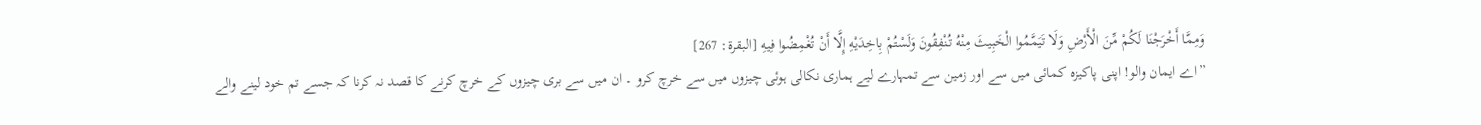وَمِمَّا أَخْرَجْنَا لَكُمْ مِّنَ الْأَرْضِ وَلَا تَيَمَّمُوا الْخَبِيثَ مِنْهُ تُنْفِقُونَ وَلَسْتُمْ بِاخِدَيْهِ إِلَّا أَنْ تُغْمِضُوا فِيهِ [البقرة: 267]
”اے ایمان والو! اپنی پاکیزہ کمائی میں سے اور زمین سے تمہارے لیے ہماری نکالی ہوئی چیزوں میں سے خرچ کرو ۔ ان میں سے بری چیزوں کے خرچ کرنے کا قصد نہ کرنا کہ جسے تم خود لینے والے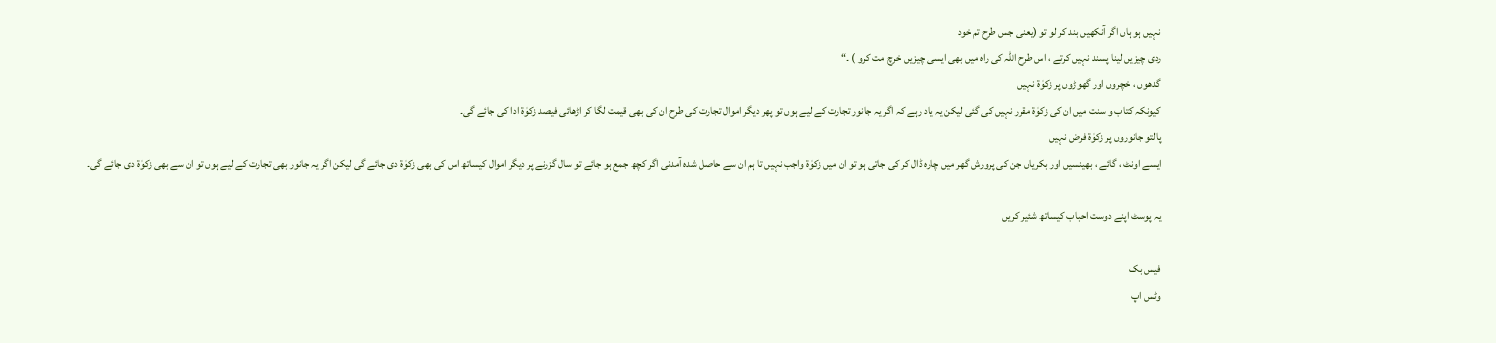نہیں ہو ہاں اگر آنکھیں بند کر لو تو (یعنی جس طرح تم خود
ردی چیزیں لینا پسند نہیں کرتے ، اس طرح اللہ کی راہ میں بھی ایسی چیزیں خرچ مت کرو ) ۔“
گدھوں ، خچروں اور گھوڑوں پر زکوٰۃ نہیں
کیونکہ کتاب و سنت میں ان کی زکوٰۃ مقرر نہیں کی گئی لیکن یہ یاد رہے کہ اگر یہ جانور تجارت کے لیے ہوں تو پھر دیگر اموال تجارت کی طرح ان کی بھی قیمت لگا کر اڑھائی فیصد زکوٰۃ ادا کی جائے گی۔
پالتو جانوروں پر زکوٰۃ فرض نہیں
ایسے اونٹ ، گائے ، بھینسیں اور بکریاں جن کی پرورش گھر میں چارہ ڈال کر کی جاتی ہو تو ان میں زکوٰۃ واجب نہیں تا ہم ان سے حاصل شدہ آمدنی اگر کچھ جمع ہو جائے تو سال گزرنے پر دیگر اموال کیساتھ اس کی بھی زکوٰۃ دی جائے گی لیکن اگر یہ جانور بھی تجارت کے لیے ہوں تو ان سے بھی زکوٰۃ دی جائے گی۔

یہ پوسٹ اپنے دوست احباب کیساتھ شئیر کریں

فیس بک
وٹس اپ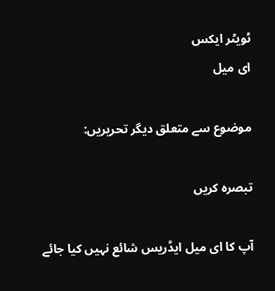ٹویٹر ایکس
ای میل

موضوع سے متعلق دیگر تحریریں:

تبصرہ کریں

آپ کا ای میل ایڈریس شائع نہیں کیا جائے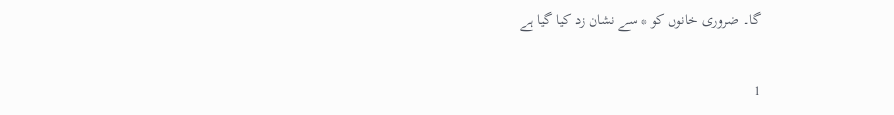گا۔ ضروری خانوں کو * سے نشان زد کیا گیا ہے

1